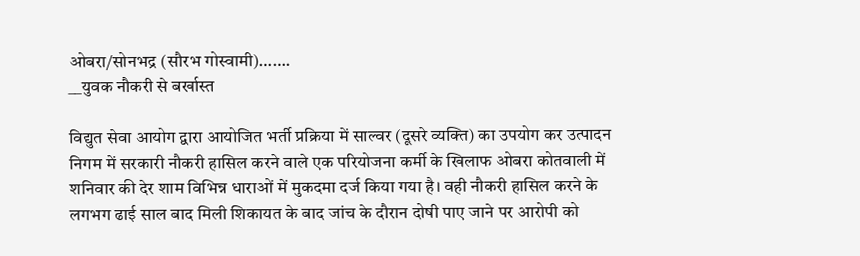ओबरा/सोनभद्र (सौरभ गोस्वामी)…….
__युवक नौकरी से बर्खास्त

विद्युत सेवा आयोग द्वारा आयोजित भर्ती प्रक्रिया में साल्वर (दूसरे व्यक्ति) का उपयोग कर उत्पादन निगम में सरकारी नौकरी हासिल करने वाले एक परियोजना कर्मी के खिलाफ ओबरा कोतवाली में शनिवार की देर शाम विभिन्न धाराओं में मुकदमा दर्ज किया गया है। वही नौकरी हासिल करने के लगभग ढाई साल बाद मिली शिकायत के बाद जांच के दौरान दोषी पाए जाने पर आरोपी को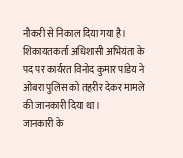नौकरी से निकाल दिया गया है। शिकायतकर्ता अधिशासी अभियंता के पद पर कार्यरत विनोद कुमार पांडेय ने ओबरा पुलिस को तहरीर देकर मामले की जानकारी दिया था।
जानकारी के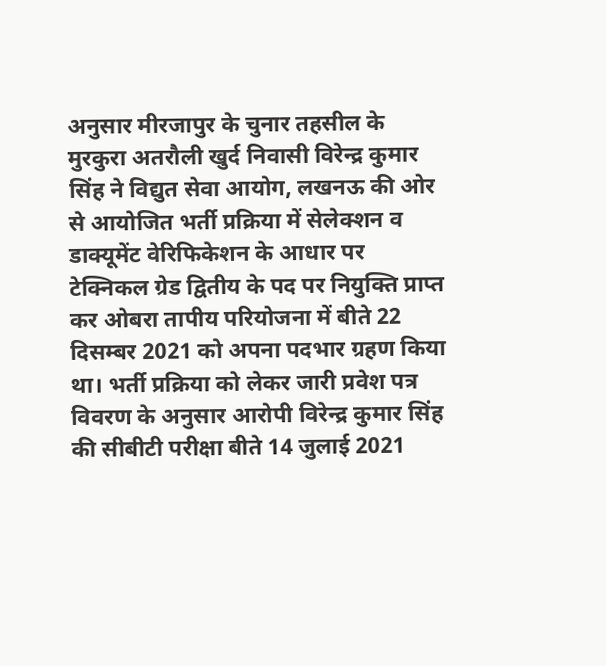अनुसार मीरजापुर के चुनार तहसील के मुरकुरा अतरौली खुर्द निवासी विरेन्द्र कुमार सिंह ने विद्युत सेवा आयोग, लखनऊ की ओर से आयोजित भर्ती प्रक्रिया में सेलेक्शन व डाक्यूमेंट वेरिफिकेशन के आधार पर टेक्निकल ग्रेड द्वितीय के पद पर नियुक्ति प्राप्त कर ओबरा तापीय परियोजना में बीते 22 दिसम्बर 2021 को अपना पदभार ग्रहण किया था। भर्ती प्रक्रिया को लेकर जारी प्रवेश पत्र विवरण के अनुसार आरोपी विरेन्द्र कुमार सिंह की सीबीटी परीक्षा बीते 14 जुलाई 2021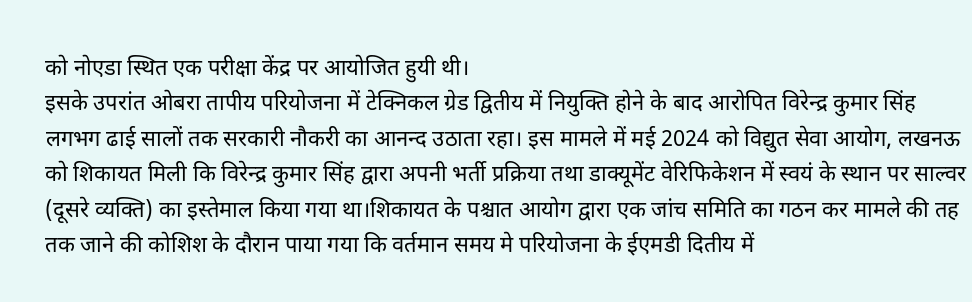को नोएडा स्थित एक परीक्षा केंद्र पर आयोजित हुयी थी।
इसके उपरांत ओबरा तापीय परियोजना में टेक्निकल ग्रेड द्वितीय में नियुक्ति होने के बाद आरोपित विरेन्द्र कुमार सिंह लगभग ढाई सालों तक सरकारी नौकरी का आनन्द उठाता रहा। इस मामले में मई 2024 को विद्युत सेवा आयोग, लखनऊ को शिकायत मिली कि विरेन्द्र कुमार सिंह द्वारा अपनी भर्ती प्रक्रिया तथा डाक्यूमेंट वेरिफिकेशन में स्वयं के स्थान पर साल्वर (दूसरे व्यक्ति) का इस्तेमाल किया गया था।शिकायत के पश्चात आयोग द्वारा एक जांच समिति का गठन कर मामले की तह तक जाने की कोशिश के दौरान पाया गया कि वर्तमान समय मे परियोजना के ईएमडी दितीय में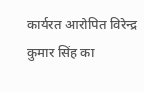कार्यरत आरोपित विरेन्द्र कुमार सिंह का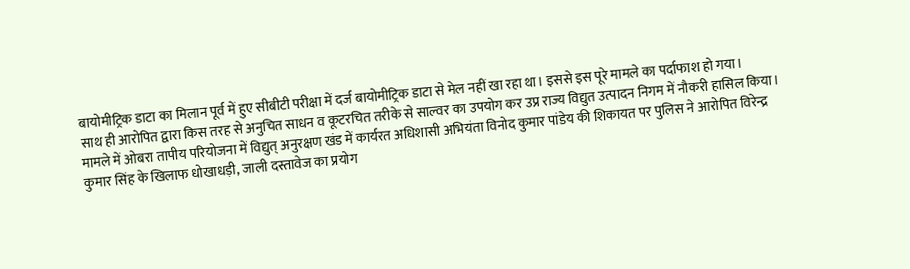बायोमीट्रिक डाटा का मिलान पूर्व में हुए सीबीटी परीक्षा में दर्ज बायोमीट्रिक डाटा से मेल नहीं खा रहा था। इससे इस पूरे मामले का पर्दाफाश हो गया।
साथ ही आरोपित द्वारा किस तरह से अनुचित साधन व कूटरचित तरीके से साल्वर का उपयोग कर उप्र राज्य विद्युत उत्पादन निगम में नौकरी हासिल किया। मामले में ओबरा तापीय परियोजना में विद्युत् अनुरक्षण खंड में कार्यरत अधिशासी अभियंता विनोद कुमार पांडेय की शिकायत पर पुलिस ने आरोपित विरेन्द्र कुमार सिंह के खिलाफ धोखाधड़ी, जाली दस्तावेज का प्रयोग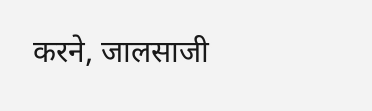करने, जालसाजी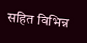सहित विभिन्न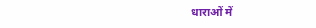धाराओं में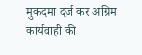मुकदमा दर्ज कर अग्रिम कार्यवाही की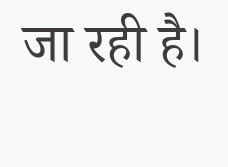जा रही है।